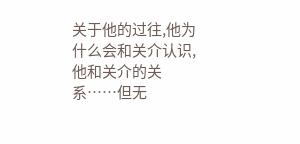关于他的过往,他为什么会和关介认识,他和关介的关系……但无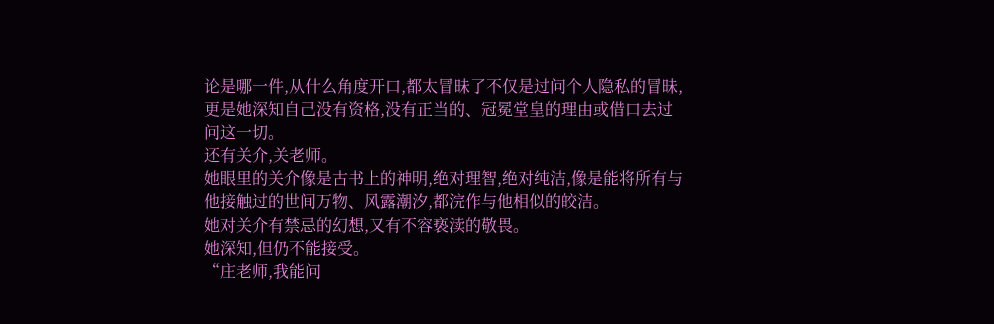论是哪一件,从什么角度开口,都太冒昧了不仅是过问个人隐私的冒昧,更是她深知自己没有资格,没有正当的、冠冕堂皇的理由或借口去过问这一切。
还有关介,关老师。
她眼里的关介像是古书上的神明,绝对理智,绝对纯洁,像是能将所有与他接触过的世间万物、风露潮汐,都浣作与他相似的皎洁。
她对关介有禁忌的幻想,又有不容亵渎的敬畏。
她深知,但仍不能接受。
“庄老师,我能问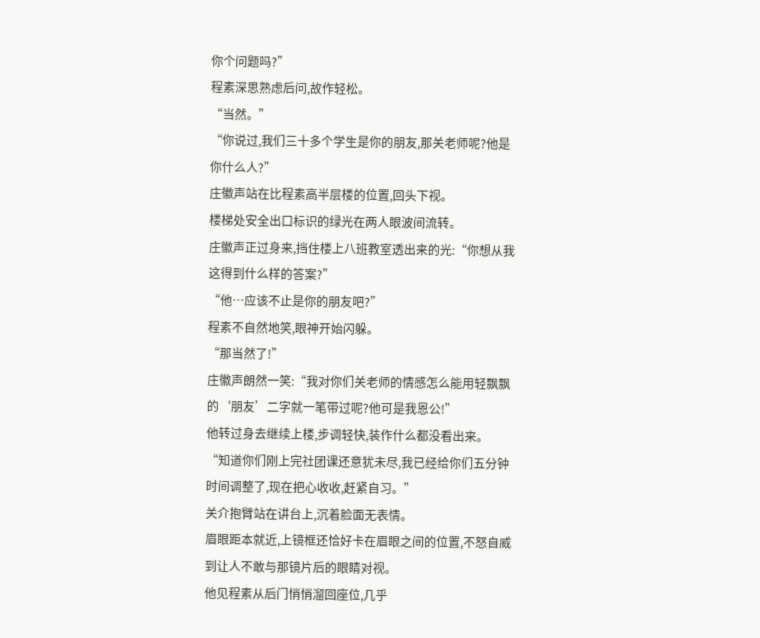你个问题吗?”
程素深思熟虑后问,故作轻松。
“当然。”
“你说过,我们三十多个学生是你的朋友,那关老师呢?他是你什么人?”
庄徽声站在比程素高半层楼的位置,回头下视。
楼梯处安全出口标识的绿光在两人眼波间流转。
庄徽声正过身来,挡住楼上八班教室透出来的光:“你想从我这得到什么样的答案?”
“他…应该不止是你的朋友吧?”
程素不自然地笑,眼神开始闪躲。
“那当然了!”
庄徽声朗然一笑:“我对你们关老师的情感怎么能用轻飘飘的‘朋友’二字就一笔带过呢?他可是我恩公!”
他转过身去继续上楼,步调轻快,装作什么都没看出来。
“知道你们刚上完社团课还意犹未尽,我已经给你们五分钟时间调整了,现在把心收收,赶紧自习。”
关介抱臂站在讲台上,沉着脸面无表情。
眉眼距本就近,上镜框还恰好卡在眉眼之间的位置,不怒自威到让人不敢与那镜片后的眼睛对视。
他见程素从后门悄悄溜回座位,几乎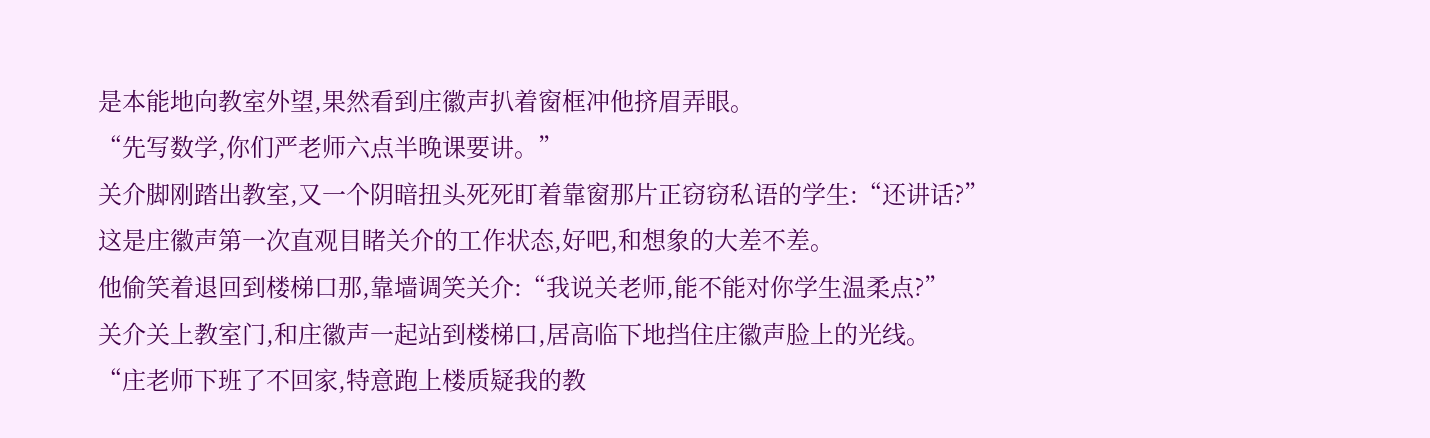是本能地向教室外望,果然看到庄徽声扒着窗框冲他挤眉弄眼。
“先写数学,你们严老师六点半晚课要讲。”
关介脚刚踏出教室,又一个阴暗扭头死死盯着靠窗那片正窃窃私语的学生:“还讲话?”
这是庄徽声第一次直观目睹关介的工作状态,好吧,和想象的大差不差。
他偷笑着退回到楼梯口那,靠墙调笑关介:“我说关老师,能不能对你学生温柔点?”
关介关上教室门,和庄徽声一起站到楼梯口,居高临下地挡住庄徽声脸上的光线。
“庄老师下班了不回家,特意跑上楼质疑我的教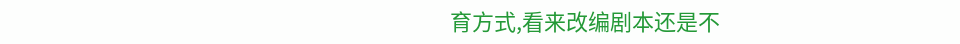育方式,看来改编剧本还是不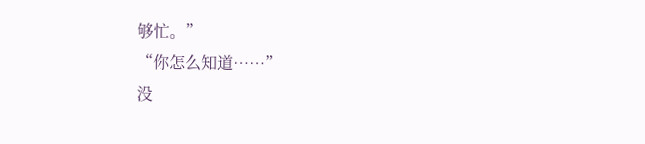够忙。”
“你怎么知道……”
没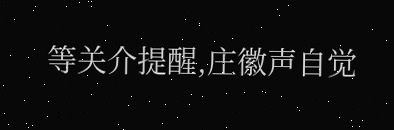等关介提醒,庄徽声自觉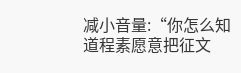减小音量:“你怎么知道程素愿意把征文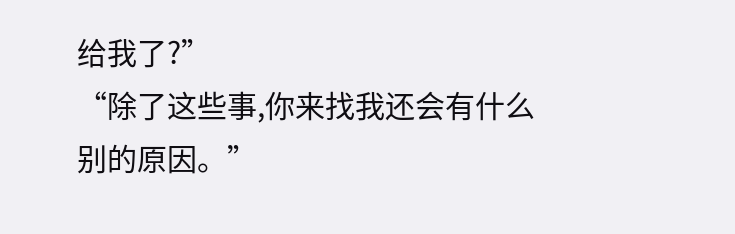给我了?”
“除了这些事,你来找我还会有什么别的原因。”